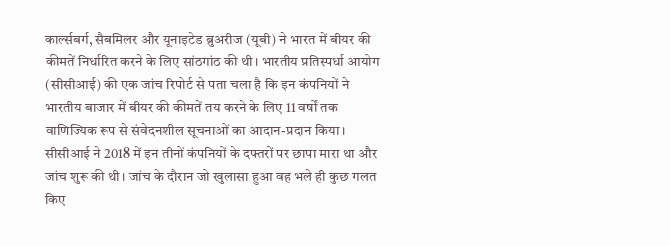कार्ल्सबर्ग, सैबमिलर और यूनाइटेड ब्रुअरीज (यूबी) ने भारत में बीयर की कीमतें निर्धारित करने के लिए सांठगांठ की थी। भारतीय प्रतिस्पर्धा आयोग (सीसीआई) की एक जांच रिपोर्ट से पता चला है कि इन कंपनियों ने भारतीय बाजार में बीयर की कीमतें तय करने के लिए 11 वर्षों तक वाणिज्यिक रूप से संवेदनशील सूचनाओं का आदान-प्रदान किया।
सीसीआई ने 2018 में इन तीनों कंपनियों के दफ्तरों पर छापा मारा था और जांच शुरू की थी। जांच के दौरान जो खुलासा हुआ वह भले ही कुछ गलत किए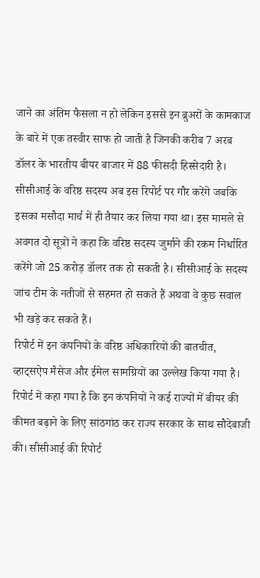जाने का अंतिम फैसला न हो लेकिन इससे इन ब्रुअरों के कामकाज के बारे में एक तस्वीर साफ हो जाती है जिनकी करीब 7 अरब डॉलर के भारतीय बीयर बाजार में 88 फीसदी हिस्सेदारी है।
सीसीआई के वरिष्ठ सदस्य अब इस रिपोर्ट पर गौर करेंगे जबकि इसका मसौदा मार्च में ही तैयार कर लिया गया था। इस मामले से अवगत दो सूत्रों ने कहा कि वरिष्ठ सदस्य जुर्माने की रकम निर्धारित करेंगे जो 25 करोड़ डॉलर तक हो सकती है। सीसीआई के सदस्य जांच टीम के नतीजों से सहमत हो सकते हैं अथवा वे कुछ सवाल भी खड़े कर सकते हैं।
रिपोर्ट में इन कंपनियों के वरिष्ठ अधिकारियों की बातचीत, व्हाट्सऐप मैसेज और ईमेल सामग्रियों का उल्लेख किया गया है। रिपोर्ट में कहा गया है कि इन कंपनियों ने कई राज्यों में बीयर की कीमत बढ़ाने के लिए सांठगांठ कर राज्य सरकार के साथ सौदेबाजी की। सीसीआई की रिपोर्ट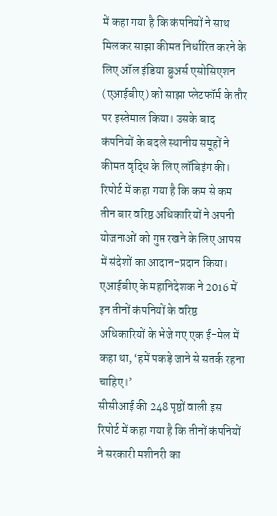में कहा गया है कि कंपनियों ने साथ मिलकर साझा कीमत निर्धारित करने के लिए ऑल इंडिया ब्रुअर्स एसोसिएशन (एआईबीए) को साझा प्लेटफॉर्म के तौर पर इस्तेमाल किया। उसके बाद कंपनियों के बदले स्थानीय समूहों ने कीमत वृद्धि के लिए लॉबिइंग की।
रिपोर्ट में कहा गया है कि कम से कम तीन बार वरिष्ठ अधिकारियों ने अपनी योजनाओं को गुप्त रखने के लिए आपस में संदेशों का आदान-प्रदान किया। एआईबीए के महानिदेशक ने 2016 में इन तीनों कंपनियों के वरिष्ठ अधिकारियों के भेजे गए एक ई-मेल में कहा था, ‘हमें पकड़े जाने से सतर्क रहना चाहिए।’
सीसीआई की 248 पृष्ठों वाली इस रिपोर्ट में कहा गया है कि तीनों कंपनियों ने सरकारी मशीनरी का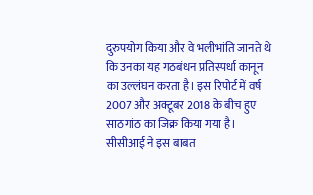दुरुपयोग किया और वे भलीभांति जानते थे कि उनका यह गठबंधन प्रतिस्पर्धा कानून का उल्लंघन करता है। इस रिपोर्ट में वर्ष 2007 और अक्टूबर 2018 के बीच हुए साठगांठ का जिक्र किया गया है।
सीसीआई ने इस बाबत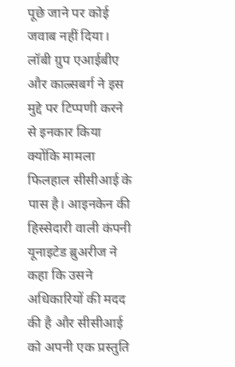पूछे जाने पर कोई जवाब नहीं दिया। लॉबी ग्रुप एआईबीए और काल्र्सबर्ग ने इस मुद्दे पर टिप्पणी करने से इनकार किया क्योंकि मामला फिलहाल सीसीआई के पास है। आइनकेन की हिस्सेदारी वाली कंपनी यूनाइटेड ब्रुअरीज ने कहा कि उसने अधिकारियों की मदद की है और सीसीआई को अपनी एक प्रस्तुति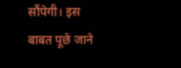सौंपेगी। इस बाबत पूछे जाने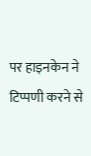पर हाइनकेन ने टिप्पणी करने से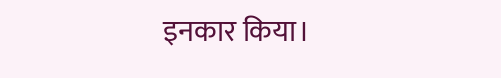इनकार किया।